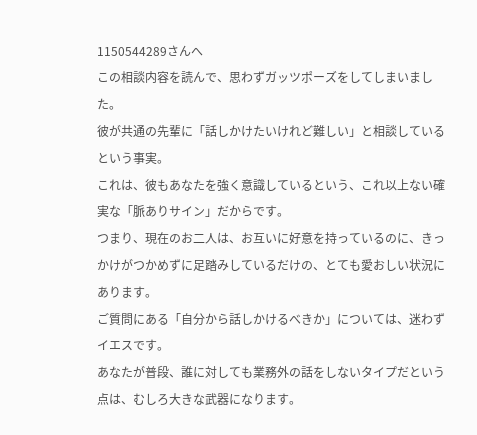1150544289さんへ
この相談内容を読んで、思わずガッツポーズをしてしまいました。
彼が共通の先輩に「話しかけたいけれど難しい」と相談しているという事実。
これは、彼もあなたを強く意識しているという、これ以上ない確実な「脈ありサイン」だからです。
つまり、現在のお二人は、お互いに好意を持っているのに、きっかけがつかめずに足踏みしているだけの、とても愛おしい状況にあります。
ご質問にある「自分から話しかけるべきか」については、迷わずイエスです。
あなたが普段、誰に対しても業務外の話をしないタイプだという点は、むしろ大きな武器になります。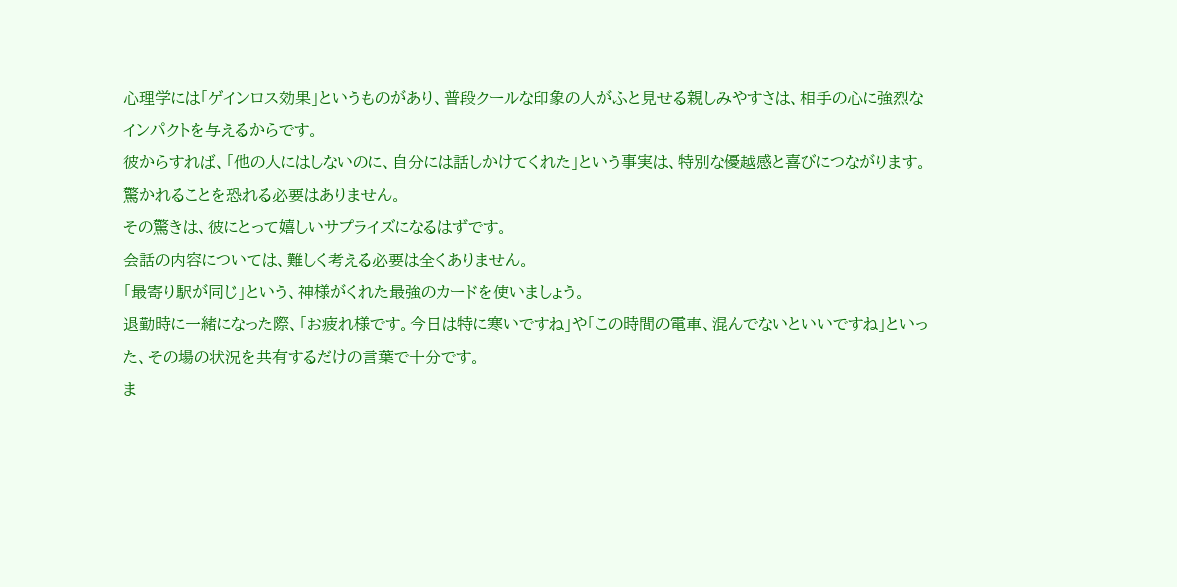心理学には「ゲインロス効果」というものがあり、普段クールな印象の人がふと見せる親しみやすさは、相手の心に強烈なインパクトを与えるからです。
彼からすれば、「他の人にはしないのに、自分には話しかけてくれた」という事実は、特別な優越感と喜びにつながります。
驚かれることを恐れる必要はありません。
その驚きは、彼にとって嬉しいサプライズになるはずです。
会話の内容については、難しく考える必要は全くありません。
「最寄り駅が同じ」という、神様がくれた最強のカードを使いましょう。
退勤時に一緒になった際、「お疲れ様です。今日は特に寒いですね」や「この時間の電車、混んでないといいですね」といった、その場の状況を共有するだけの言葉で十分です。
ま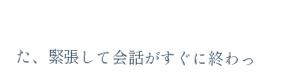た、緊張して会話がすぐに終わっ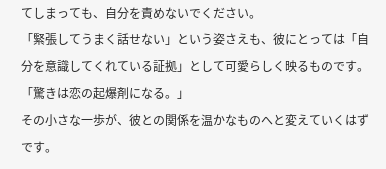てしまっても、自分を責めないでください。
「緊張してうまく話せない」という姿さえも、彼にとっては「自分を意識してくれている証拠」として可愛らしく映るものです。
「驚きは恋の起爆剤になる。」
その小さな一歩が、彼との関係を温かなものへと変えていくはずです。